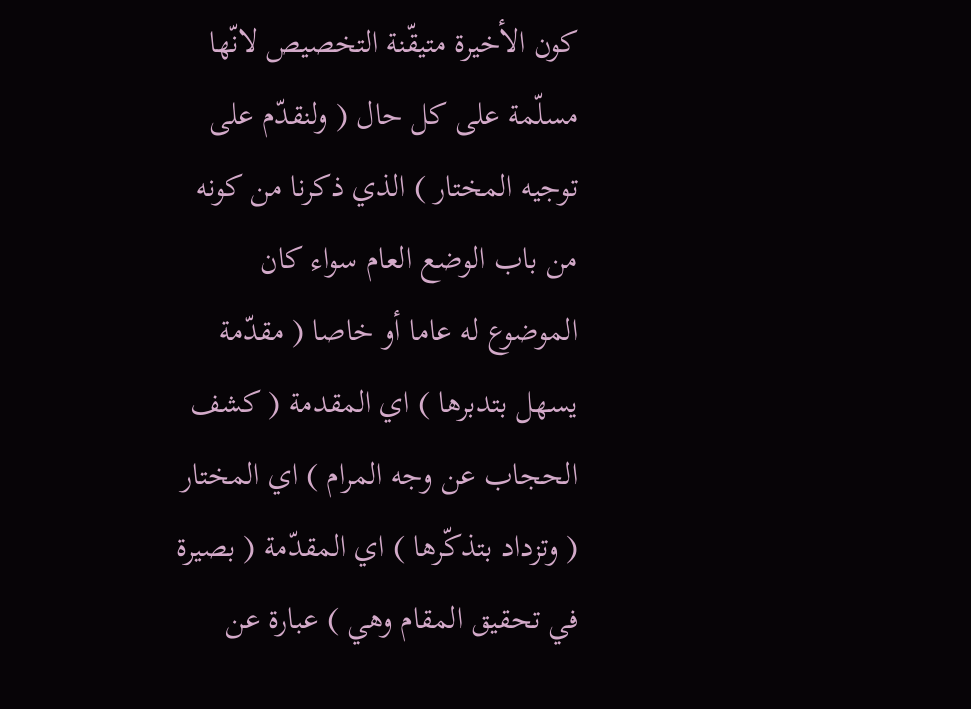كون الأخيرة متيقّنة التخصيص لانّها مسلّمة على كل حال ( ولنقدّم على توجيه المختار ) الذي ذكرنا من كونه من باب الوضع العام سواء كان الموضوع له عاما أو خاصا ( مقدّمة يسهل بتدبرها ) اي المقدمة ( كشف الحجاب عن وجه المرام ) اي المختار ( وتزداد بتذكّرها ) اي المقدّمة ( بصيرة في تحقيق المقام وهي ) عبارة عن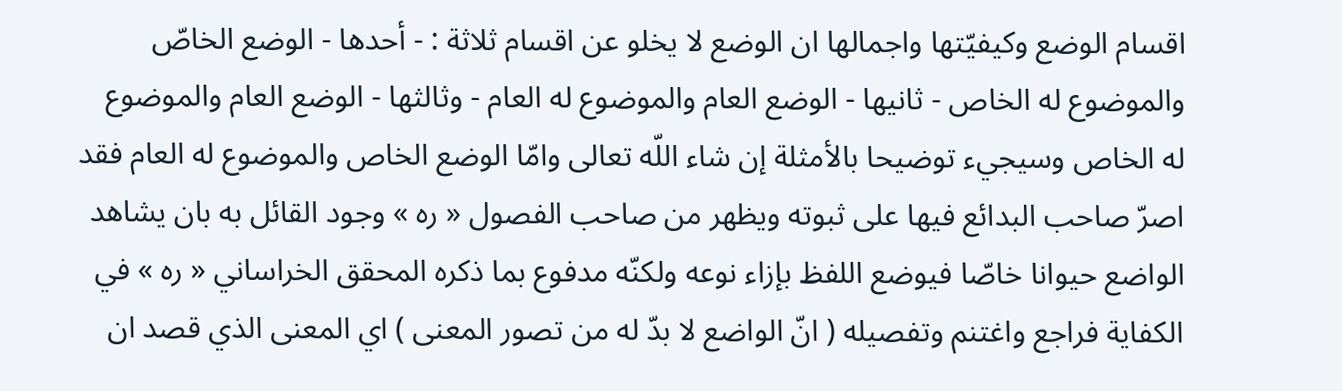اقسام الوضع وكيفيّتها واجمالها ان الوضع لا يخلو عن اقسام ثلاثة : - أحدها - الوضع الخاصّ والموضوع له الخاص - ثانيها - الوضع العام والموضوع له العام - وثالثها - الوضع العام والموضوع له الخاص وسيجيء توضيحا بالأمثلة إن شاء اللّه تعالى وامّا الوضع الخاص والموضوع له العام فقد اصرّ صاحب البدائع فيها على ثبوته ويظهر من صاحب الفصول « ره » وجود القائل به بان يشاهد الواضع حيوانا خاصّا فيوضع اللفظ بإزاء نوعه ولكنّه مدفوع بما ذكره المحقق الخراساني « ره » في الكفاية فراجع واغتنم وتفصيله ( انّ الواضع لا بدّ له من تصور المعنى ) اي المعنى الذي قصد ان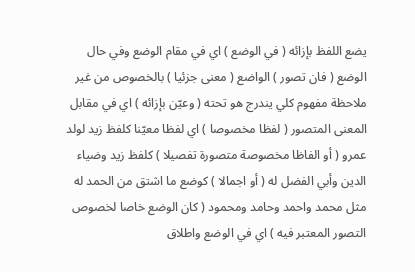يضع اللفظ بإزائه ( في الوضع ) اي في مقام الوضع وفي حال الوضع ( فان تصور ) الواضع ( معنى جزئيا ) بالخصوص من غير ملاحظة مفهوم كلي يندرج هو تحته ( وعيّن بإزائه ) اي في مقابل المعنى المتصور ( لفظا مخصوصا ) اي لفظا معيّنا كلفظ زيد لولد عمرو ( أو الفاظا مخصوصة متصورة تفصيلا ) كلفظ زيد وضياء الدين وأبي الفضل له ( أو اجمالا ) كوضع ما اشتق من الحمد له مثل محمد واحمد وحامد ومحمود ( كان الوضع خاصا لخصوص التصور المعتبر فيه ) اي في الوضع واطلاق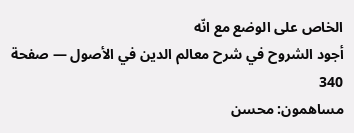الخاص على الوضع مع انّه
أجود الشروح في شرح معالم الدين في الأصول — صفحة 340
مساهمون: محسن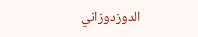الدوزدوزاني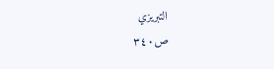التبريزي
ص٣٤٠